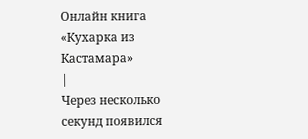Онлайн книга «Кухарка из Кастамара»
|
Через несколько секунд появился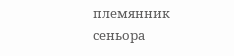племянник сеньора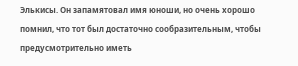Элькисы. Он запамятовал имя юноши, но очень хорошо помнил, что тот был достаточно сообразительным, чтобы предусмотрительно иметь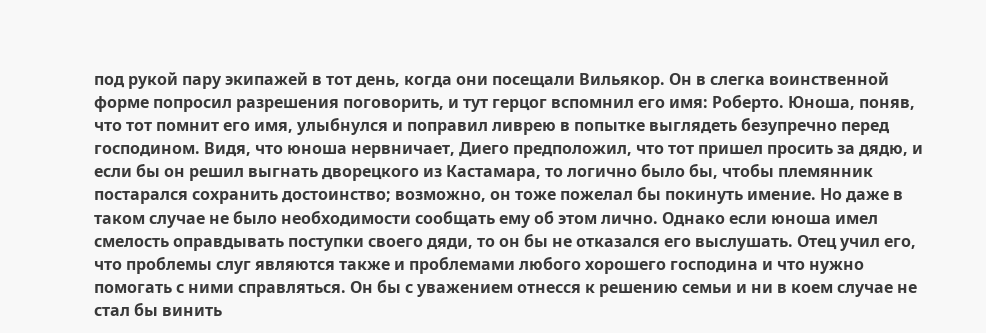под рукой пару экипажей в тот день, когда они посещали Вильякор. Он в слегка воинственной форме попросил разрешения поговорить, и тут герцог вспомнил его имя: Роберто. Юноша, поняв, что тот помнит его имя, улыбнулся и поправил ливрею в попытке выглядеть безупречно перед господином. Видя, что юноша нервничает, Диего предположил, что тот пришел просить за дядю, и если бы он решил выгнать дворецкого из Кастамара, то логично было бы, чтобы племянник постарался сохранить достоинство; возможно, он тоже пожелал бы покинуть имение. Но даже в таком случае не было необходимости сообщать ему об этом лично. Однако если юноша имел смелость оправдывать поступки своего дяди, то он бы не отказался его выслушать. Отец учил его, что проблемы слуг являются также и проблемами любого хорошего господина и что нужно помогать с ними справляться. Он бы с уважением отнесся к решению семьи и ни в коем случае не стал бы винить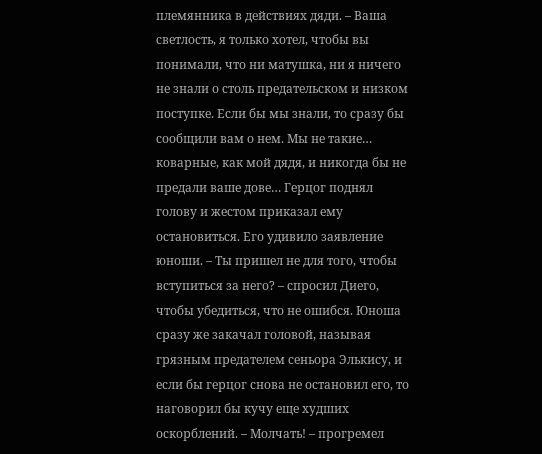племянника в действиях дяди. – Ваша светлость, я только хотел, чтобы вы понимали, что ни матушка, ни я ничего не знали о столь предательском и низком поступке. Если бы мы знали, то сразу бы сообщили вам о нем. Мы не такие… коварные, как мой дядя, и никогда бы не предали ваше дове… Герцог поднял голову и жестом приказал ему остановиться. Его удивило заявление юноши. – Ты пришел не для того, чтобы вступиться за него? – спросил Диего, чтобы убедиться, что не ошибся. Юноша сразу же закачал головой, называя грязным предателем сеньора Элькису, и если бы герцог снова не остановил его, то наговорил бы кучу еще худших оскорблений. – Молчать! – прогремел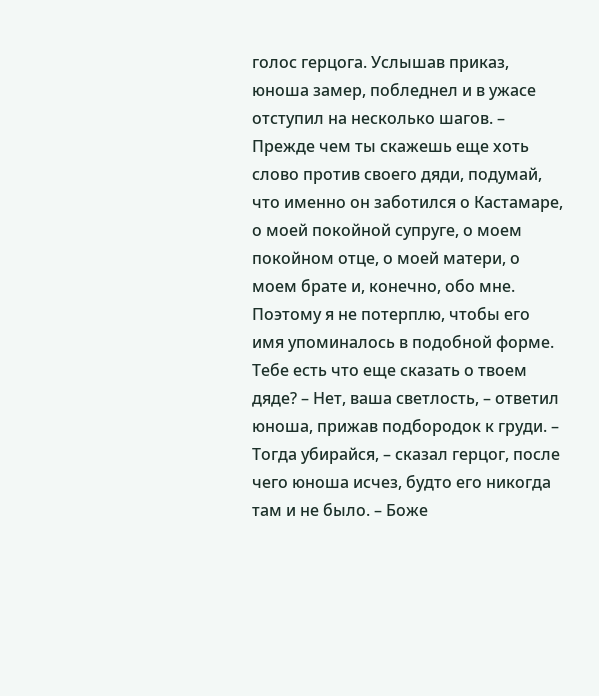голос герцога. Услышав приказ, юноша замер, побледнел и в ужасе отступил на несколько шагов. – Прежде чем ты скажешь еще хоть слово против своего дяди, подумай, что именно он заботился о Кастамаре, о моей покойной супруге, о моем покойном отце, о моей матери, о моем брате и, конечно, обо мне. Поэтому я не потерплю, чтобы его имя упоминалось в подобной форме. Тебе есть что еще сказать о твоем дяде? – Нет, ваша светлость, – ответил юноша, прижав подбородок к груди. – Тогда убирайся, – сказал герцог, после чего юноша исчез, будто его никогда там и не было. – Боже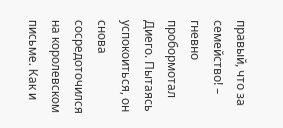правый, что за семейство! – гневно пробормотал Диего. Пытаясь успокоиться, он снова сосредоточился на королевском письме. Как и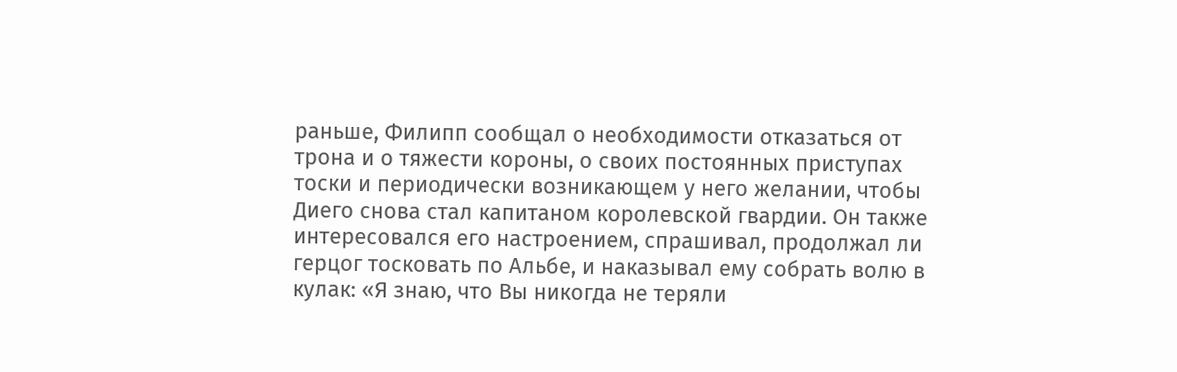раньше, Филипп сообщал о необходимости отказаться от трона и о тяжести короны, о своих постоянных приступах тоски и периодически возникающем у него желании, чтобы Диего снова стал капитаном королевской гвардии. Он также интересовался его настроением, спрашивал, продолжал ли герцог тосковать по Альбе, и наказывал ему собрать волю в кулак: «Я знаю, что Вы никогда не теряли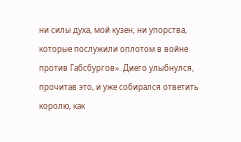ни силы духа, мой кузен, ни упорства, которые послужили оплотом в войне против Габсбургов». Диего улыбнулся, прочитав это, и уже собирался ответить королю, как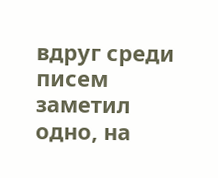вдруг среди писем заметил одно, на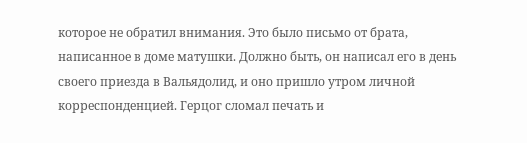которое не обратил внимания. Это было письмо от брата, написанное в доме матушки. Должно быть, он написал его в день своего приезда в Вальядолид, и оно пришло утром личной корреспонденцией. Герцог сломал печать и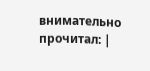внимательно прочитал: |